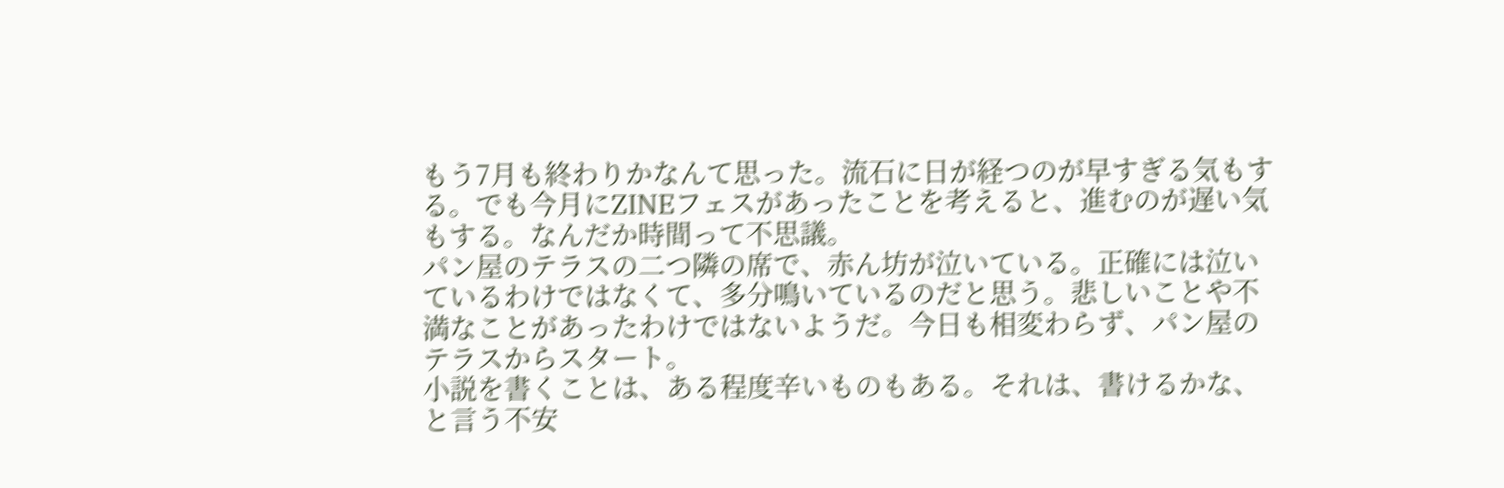もう7月も終わりかなんて思った。流石に日が経つのが早すぎる気もする。でも今月にZINEフェスがあったことを考えると、進むのが遅い気もする。なんだか時間って不思議。
パン屋のテラスの二つ隣の席で、赤ん坊が泣いている。正確には泣いているわけではなくて、多分鳴いているのだと思う。悲しいことや不満なことがあったわけではないようだ。今日も相変わらず、パン屋のテラスからスタート。
小説を書くことは、ある程度辛いものもある。それは、書けるかな、と言う不安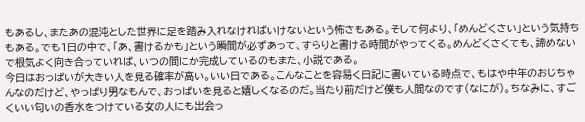もあるし、またあの混沌とした世界に足を踏み入れなければいけないという怖さもある。そして何より、「めんどくさい」という気持ちもある。でも1日の中で、「あ、書けるかも」という瞬間が必ずあって、すらりと書ける時間がやってくる。めんどくさくても、諦めないで根気よく向き合っていれば、いつの間にか完成しているのもまた、小説である。
今日はおっぱいが大きい人を見る確率が高い。いい日である。こんなことを容易く日記に書いている時点で、もはや中年のおじちゃんなのだけど、やっぱり男なもんで、おっぱいを見ると嬉しくなるのだ。当たり前だけど僕も人間なのです(なにが)。ちなみに、すごくいい匂いの香水をつけている女の人にも出会っ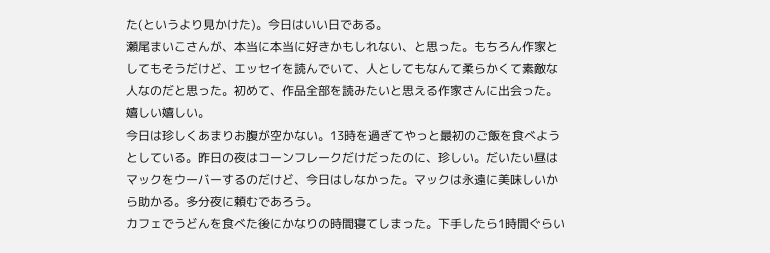た(というより見かけた)。今日はいい日である。
瀬尾まいこさんが、本当に本当に好きかもしれない、と思った。もちろん作家としてもそうだけど、エッセイを読んでいて、人としてもなんて柔らかくて素敵な人なのだと思った。初めて、作品全部を読みたいと思える作家さんに出会った。嬉しい嬉しい。
今日は珍しくあまりお腹が空かない。13時を過ぎてやっと最初のご飯を食べようとしている。昨日の夜はコーンフレークだけだったのに、珍しい。だいたい昼はマックをウーバーするのだけど、今日はしなかった。マックは永遠に美味しいから助かる。多分夜に頼むであろう。
カフェでうどんを食べた後にかなりの時間寝てしまった。下手したら1時間ぐらい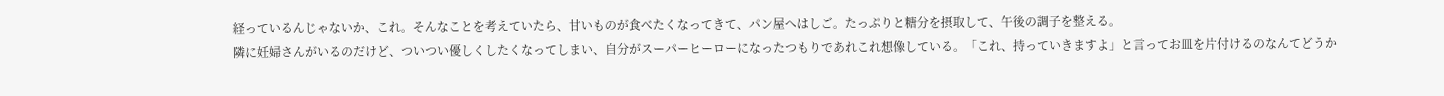経っているんじゃないか、これ。そんなことを考えていたら、甘いものが食べたくなってきて、パン屋へはしご。たっぷりと糖分を摂取して、午後の調子を整える。
隣に妊婦さんがいるのだけど、ついつい優しくしたくなってしまい、自分がスーパーヒーローになったつもりであれこれ想像している。「これ、持っていきますよ」と言ってお皿を片付けるのなんてどうか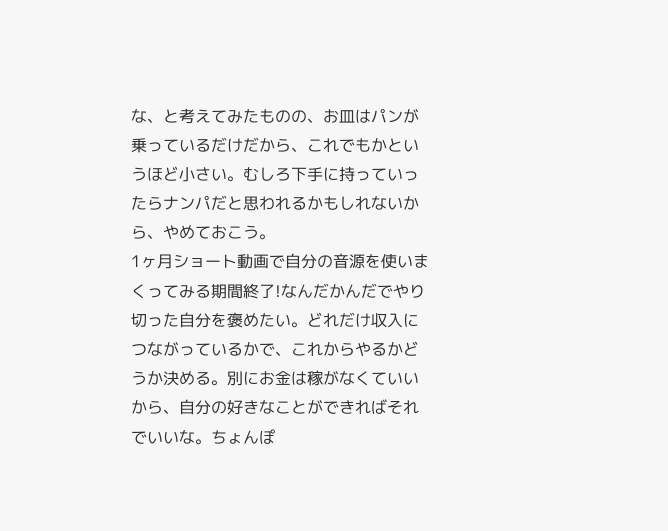な、と考えてみたものの、お皿はパンが乗っているだけだから、これでもかというほど小さい。むしろ下手に持っていったらナンパだと思われるかもしれないから、やめておこう。
1ヶ月ショート動画で自分の音源を使いまくってみる期間終了!なんだかんだでやり切った自分を褒めたい。どれだけ収入につながっているかで、これからやるかどうか決める。別にお金は稼がなくていいから、自分の好きなことができればそれでいいな。ちょんぽ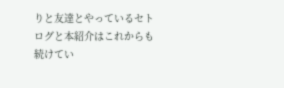りと友達とやっているセトログと本紹介はこれからも続けてい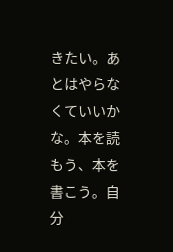きたい。あとはやらなくていいかな。本を読もう、本を書こう。自分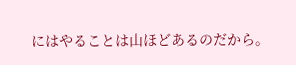にはやることは山ほどあるのだから。